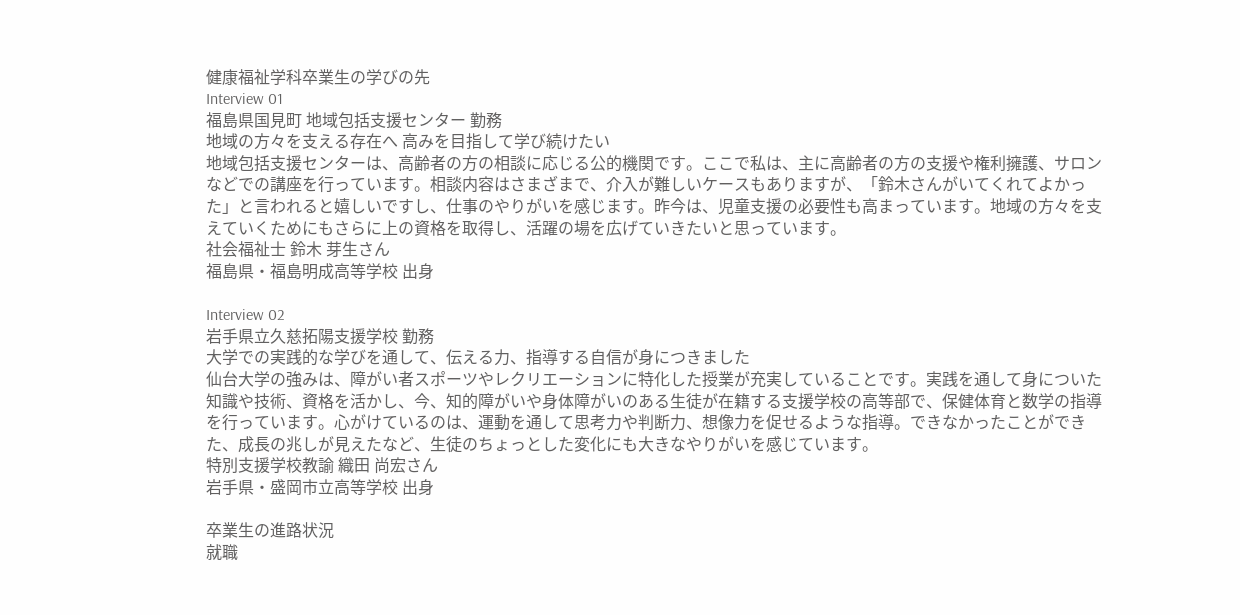健康福祉学科卒業生の学びの先
Interview 01
福島県国見町 地域包括支援センター 勤務
地域の方々を支える存在へ 高みを目指して学び続けたい
地域包括支援センターは、高齢者の方の相談に応じる公的機関です。ここで私は、主に高齢者の方の支援や権利擁護、サロンなどでの講座を行っています。相談内容はさまざまで、介入が難しいケースもありますが、「鈴木さんがいてくれてよかった」と言われると嬉しいですし、仕事のやりがいを感じます。昨今は、児童支援の必要性も高まっています。地域の方々を支えていくためにもさらに上の資格を取得し、活躍の場を広げていきたいと思っています。
社会福祉士 鈴木 芽生さん
福島県・福島明成高等学校 出身

Interview 02
岩手県立久慈拓陽支援学校 勤務
大学での実践的な学びを通して、伝える力、指導する自信が身につきました
仙台大学の強みは、障がい者スポーツやレクリエーションに特化した授業が充実していることです。実践を通して身についた知識や技術、資格を活かし、今、知的障がいや身体障がいのある生徒が在籍する支援学校の高等部で、保健体育と数学の指導を行っています。心がけているのは、運動を通して思考力や判断力、想像力を促せるような指導。できなかったことができた、成長の兆しが見えたなど、生徒のちょっとした変化にも大きなやりがいを感じています。
特別支援学校教諭 織田 尚宏さん
岩手県・盛岡市立高等学校 出身

卒業生の進路状況
就職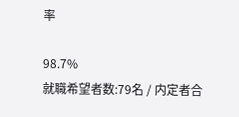率

98.7%
就職希望者数:79名 / 内定者合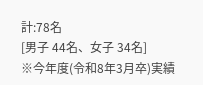計:78名
[男子 44名、女子 34名]
※今年度(令和8年3月卒)実績